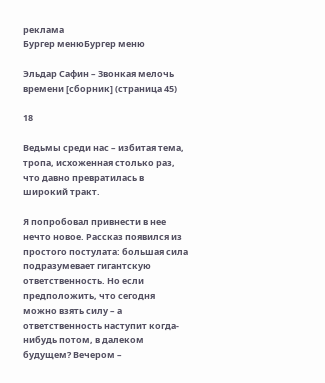реклама
Бургер менюБургер меню

Эльдар Сафин – Звонкая мелочь времени [сборник] (страница 45)

18

Ведьмы среди нас – избитая тема, тропа, исхоженная столько раз, что давно превратилась в широкий тракт.

Я попробовал привнести в нее нечто новое. Рассказ появился из простого постулата: большая сила подразумевает гигантскую ответственность. Но если предположить, что сегодня можно взять силу – а ответственность наступит когда-нибудь потом, в далеком будущем? Вечером –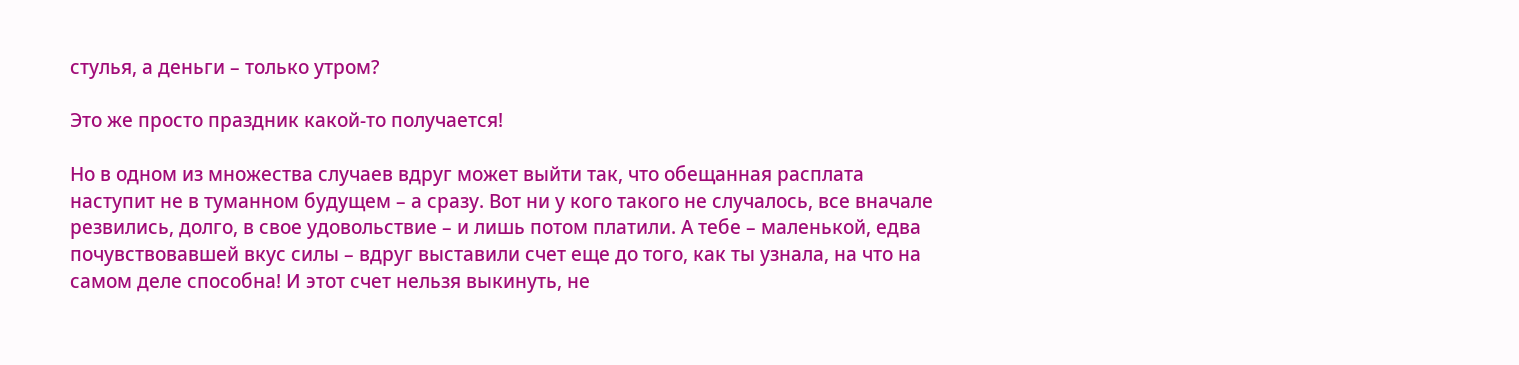стулья, а деньги – только утром?

Это же просто праздник какой-то получается!

Но в одном из множества случаев вдруг может выйти так, что обещанная расплата наступит не в туманном будущем – а сразу. Вот ни у кого такого не случалось, все вначале резвились, долго, в свое удовольствие – и лишь потом платили. А тебе – маленькой, едва почувствовавшей вкус силы – вдруг выставили счет еще до того, как ты узнала, на что на самом деле способна! И этот счет нельзя выкинуть, не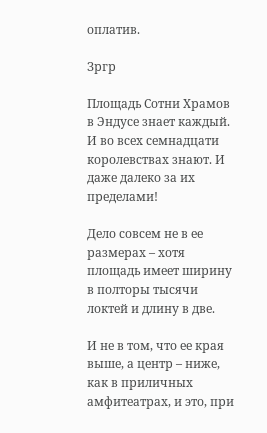оплатив.

Зргр

Площадь Сотни Храмов в Эндусе знает каждый. И во всех семнадцати королевствах знают. И даже далеко за их пределами!

Дело совсем не в ее размерах – хотя площадь имеет ширину в полторы тысячи локтей и длину в две.

И не в том, что ее края выше, а центр – ниже, как в приличных амфитеатрах, и это, при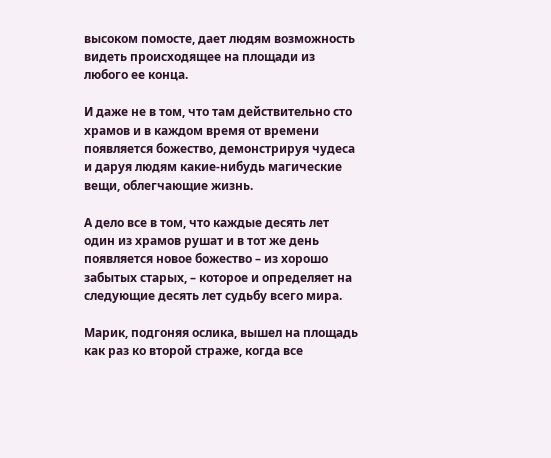высоком помосте, дает людям возможность видеть происходящее на площади из любого ее конца.

И даже не в том, что там действительно сто храмов и в каждом время от времени появляется божество, демонстрируя чудеса и даруя людям какие-нибудь магические вещи, облегчающие жизнь.

А дело все в том, что каждые десять лет один из храмов рушат и в тот же день появляется новое божество – из хорошо забытых старых, – которое и определяет на следующие десять лет судьбу всего мира.

Марик, подгоняя ослика, вышел на площадь как раз ко второй страже, когда все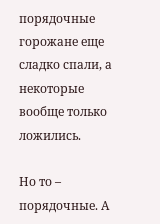порядочные горожане еще сладко спали, а некоторые вообще только ложились.

Но то – порядочные. А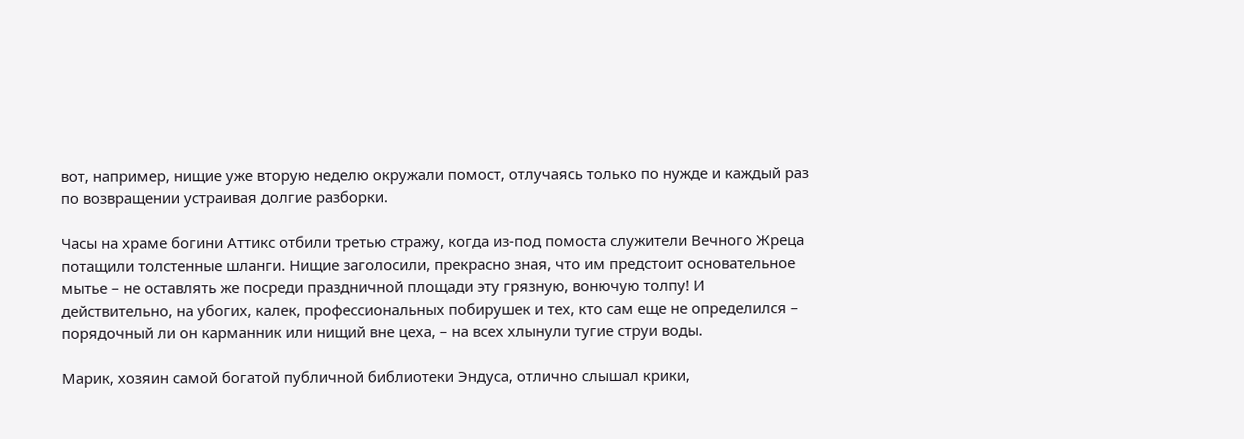вот, например, нищие уже вторую неделю окружали помост, отлучаясь только по нужде и каждый раз по возвращении устраивая долгие разборки.

Часы на храме богини Аттикс отбили третью стражу, когда из-под помоста служители Вечного Жреца потащили толстенные шланги. Нищие заголосили, прекрасно зная, что им предстоит основательное мытье – не оставлять же посреди праздничной площади эту грязную, вонючую толпу! И действительно, на убогих, калек, профессиональных побирушек и тех, кто сам еще не определился – порядочный ли он карманник или нищий вне цеха, – на всех хлынули тугие струи воды.

Марик, хозяин самой богатой публичной библиотеки Эндуса, отлично слышал крики,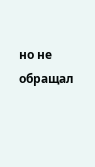но не обращал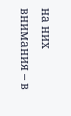на них внимания – в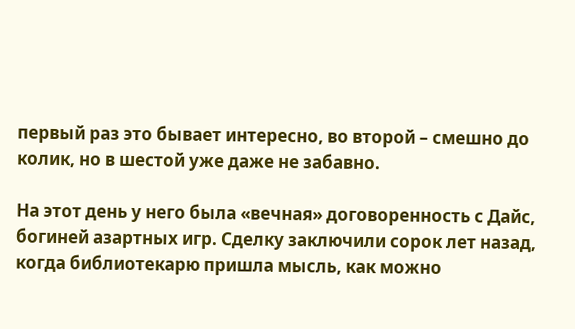первый раз это бывает интересно, во второй – смешно до колик, но в шестой уже даже не забавно.

На этот день у него была «вечная» договоренность с Дайс, богиней азартных игр. Сделку заключили сорок лет назад, когда библиотекарю пришла мысль, как можно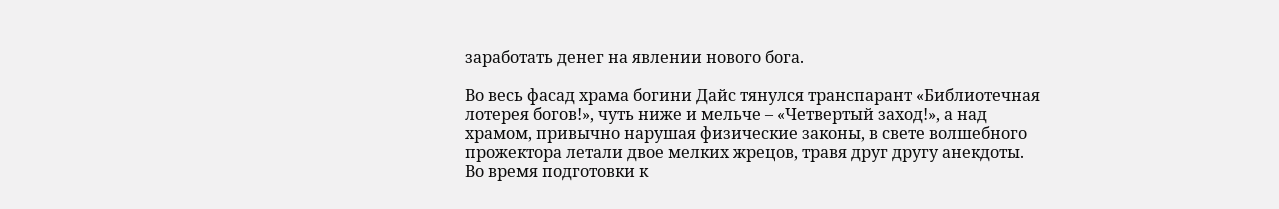заработать денег на явлении нового бога.

Во весь фасад храма богини Дайс тянулся транспарант «Библиотечная лотерея богов!», чуть ниже и мельче – «Четвертый заход!», а над храмом, привычно нарушая физические законы, в свете волшебного прожектора летали двое мелких жрецов, травя друг другу анекдоты. Во время подготовки к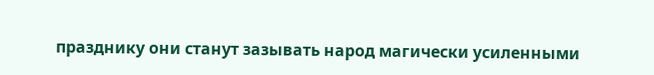празднику они станут зазывать народ магически усиленными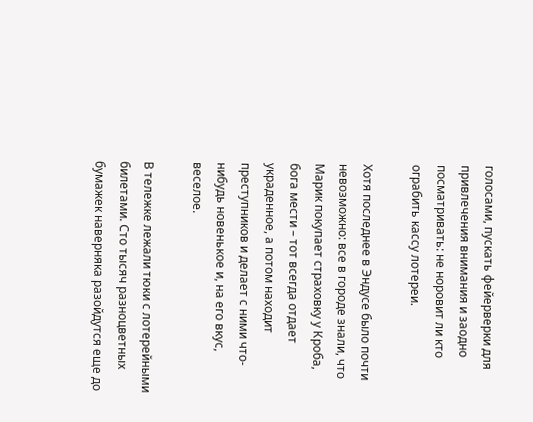голосами, пускать фейерверки для привлечения внимания и заодно посматривать: не норовит ли кто ограбить кассу лотереи.

Хотя последнее в Эндусе было почти невозможно: все в городе знали, что Марик покупает страховку у Кроба, бога мести – тот всегда отдает украденное, а потом находит преступников и делает с ними что-нибудь новенькое и, на его вкус, веселое.

В тележке лежали тюки с лотерейными билетами. Сто тысяч разноцветных бумажек наверняка разойдутся еще до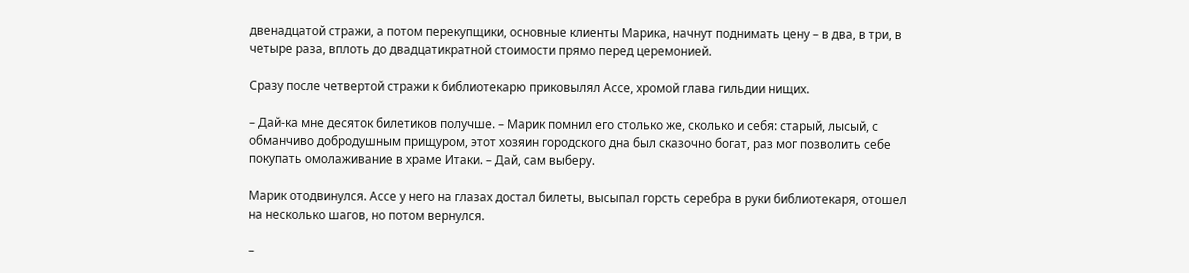двенадцатой стражи, а потом перекупщики, основные клиенты Марика, начнут поднимать цену – в два, в три, в четыре раза, вплоть до двадцатикратной стоимости прямо перед церемонией.

Сразу после четвертой стражи к библиотекарю приковылял Ассе, хромой глава гильдии нищих.

– Дай-ка мне десяток билетиков получше. – Марик помнил его столько же, сколько и себя: старый, лысый, с обманчиво добродушным прищуром, этот хозяин городского дна был сказочно богат, раз мог позволить себе покупать омолаживание в храме Итаки. – Дай, сам выберу.

Марик отодвинулся. Ассе у него на глазах достал билеты, высыпал горсть серебра в руки библиотекаря, отошел на несколько шагов, но потом вернулся.

–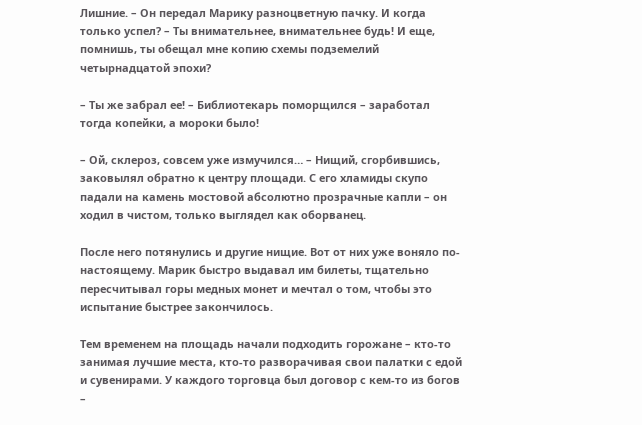Лишние. – Он передал Марику разноцветную пачку. И когда только успел? – Ты внимательнее, внимательнее будь! И еще, помнишь, ты обещал мне копию схемы подземелий четырнадцатой эпохи?

– Ты же забрал ее! – Библиотекарь поморщился – заработал тогда копейки, а мороки было!

– Ой, склероз, совсем уже измучился… – Нищий, сгорбившись, заковылял обратно к центру площади. С его хламиды скупо падали на камень мостовой абсолютно прозрачные капли – он ходил в чистом, только выглядел как оборванец.

После него потянулись и другие нищие. Вот от них уже воняло по-настоящему. Марик быстро выдавал им билеты, тщательно пересчитывал горы медных монет и мечтал о том, чтобы это испытание быстрее закончилось.

Тем временем на площадь начали подходить горожане – кто-то занимая лучшие места, кто-то разворачивая свои палатки с едой и сувенирами. У каждого торговца был договор с кем-то из богов –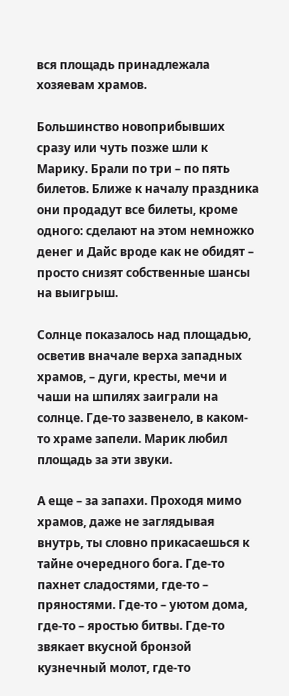вся площадь принадлежала хозяевам храмов.

Большинство новоприбывших сразу или чуть позже шли к Марику. Брали по три – по пять билетов. Ближе к началу праздника они продадут все билеты, кроме одного: сделают на этом немножко денег и Дайс вроде как не обидят – просто снизят собственные шансы на выигрыш.

Солнце показалось над площадью, осветив вначале верха западных храмов, – дуги, кресты, мечи и чаши на шпилях заиграли на солнце. Где-то зазвенело, в каком-то храме запели. Марик любил площадь за эти звуки.

А еще – за запахи. Проходя мимо храмов, даже не заглядывая внутрь, ты словно прикасаешься к тайне очередного бога. Где-то пахнет сладостями, где-то – пряностями. Где-то – уютом дома, где-то – яростью битвы. Где-то звякает вкусной бронзой кузнечный молот, где-то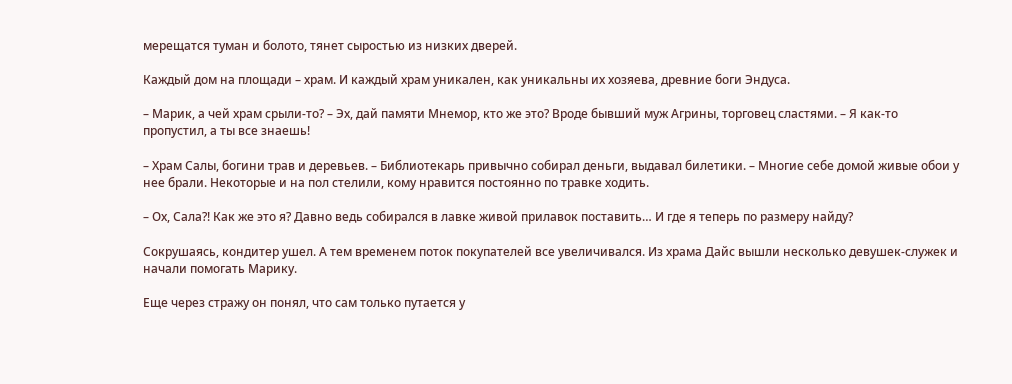мерещатся туман и болото, тянет сыростью из низких дверей.

Каждый дом на площади – храм. И каждый храм уникален, как уникальны их хозяева, древние боги Эндуса.

– Марик, а чей храм срыли-то? – Эх, дай памяти Мнемор, кто же это? Вроде бывший муж Агрины, торговец сластями. – Я как-то пропустил, а ты все знаешь!

– Храм Салы, богини трав и деревьев. – Библиотекарь привычно собирал деньги, выдавал билетики. – Многие себе домой живые обои у нее брали. Некоторые и на пол стелили, кому нравится постоянно по травке ходить.

– Ох, Сала?! Как же это я? Давно ведь собирался в лавке живой прилавок поставить… И где я теперь по размеру найду?

Сокрушаясь, кондитер ушел. А тем временем поток покупателей все увеличивался. Из храма Дайс вышли несколько девушек-служек и начали помогать Марику.

Еще через стражу он понял, что сам только путается у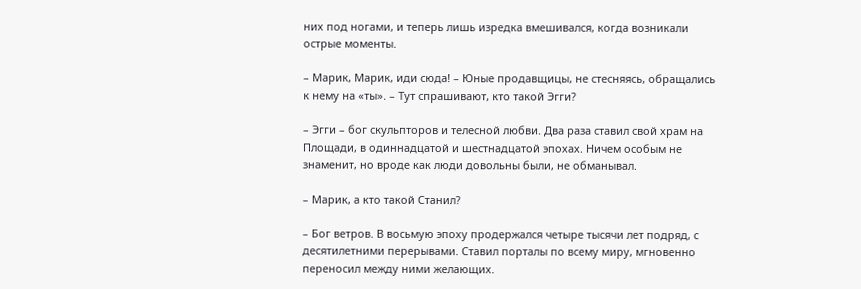них под ногами, и теперь лишь изредка вмешивался, когда возникали острые моменты.

– Марик, Марик, иди сюда! – Юные продавщицы, не стесняясь, обращались к нему на «ты». – Тут спрашивают, кто такой Эгги?

– Эгги – бог скульпторов и телесной любви. Два раза ставил свой храм на Площади, в одиннадцатой и шестнадцатой эпохах. Ничем особым не знаменит, но вроде как люди довольны были, не обманывал.

– Марик, а кто такой Станил?

– Бог ветров. В восьмую эпоху продержался четыре тысячи лет подряд, с десятилетними перерывами. Ставил порталы по всему миру, мгновенно переносил между ними желающих.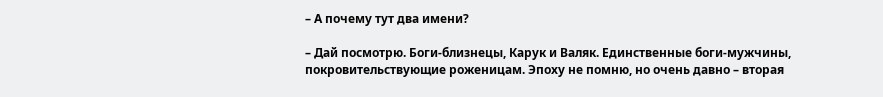– А почему тут два имени?

– Дай посмотрю. Боги-близнецы, Карук и Валяк. Единственные боги-мужчины, покровительствующие роженицам. Эпоху не помню, но очень давно – вторая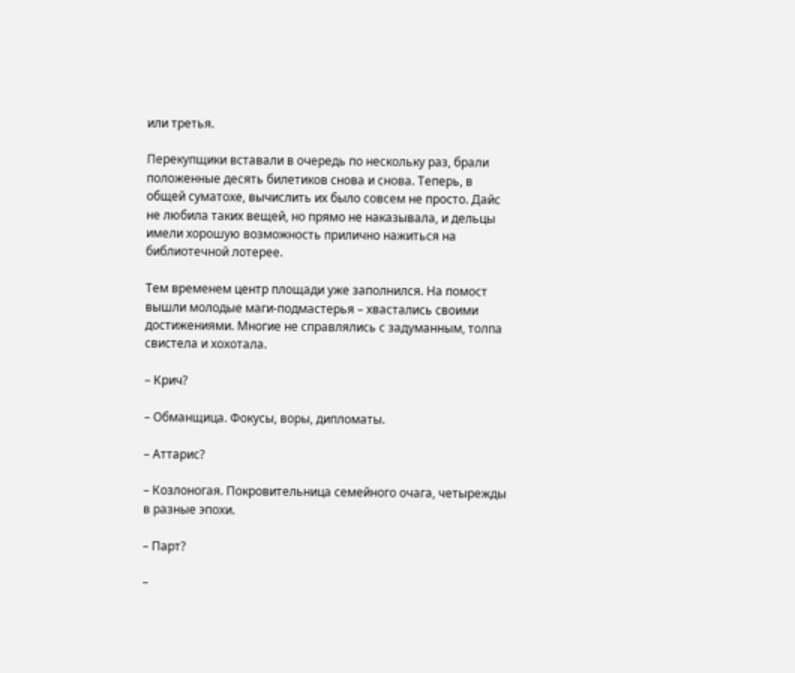или третья.

Перекупщики вставали в очередь по нескольку раз, брали положенные десять билетиков снова и снова. Теперь, в общей суматохе, вычислить их было совсем не просто. Дайс не любила таких вещей, но прямо не наказывала, и дельцы имели хорошую возможность прилично нажиться на библиотечной лотерее.

Тем временем центр площади уже заполнился. На помост вышли молодые маги-подмастерья – хвастались своими достижениями. Многие не справлялись с задуманным, толпа свистела и хохотала.

– Крич?

– Обманщица. Фокусы, воры, дипломаты.

– Аттарис?

– Козлоногая. Покровительница семейного очага, четырежды в разные эпохи.

– Парт?

–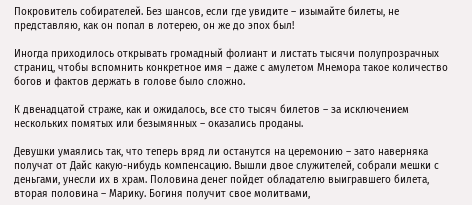Покровитель собирателей. Без шансов, если где увидите – изымайте билеты, не представляю, как он попал в лотерею, он же до эпох был!

Иногда приходилось открывать громадный фолиант и листать тысячи полупрозрачных страниц, чтобы вспомнить конкретное имя – даже с амулетом Мнемора такое количество богов и фактов держать в голове было сложно.

К двенадцатой страже, как и ожидалось, все сто тысяч билетов – за исключением нескольких помятых или безымянных – оказались проданы.

Девушки умаялись так, что теперь вряд ли останутся на церемонию – зато наверняка получат от Дайс какую-нибудь компенсацию. Вышли двое служителей, собрали мешки с деньгами, унесли их в храм. Половина денег пойдет обладателю выигравшего билета, вторая половина – Марику. Богиня получит свое молитвами,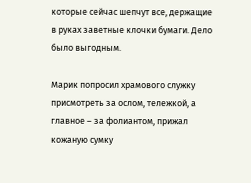которые сейчас шепчут все, держащие в руках заветные клочки бумаги. Дело было выгодным.

Марик попросил храмового служку присмотреть за ослом, тележкой, а главное – за фолиантом, прижал кожаную сумку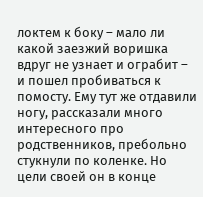локтем к боку – мало ли какой заезжий воришка вдруг не узнает и ограбит – и пошел пробиваться к помосту. Ему тут же отдавили ногу, рассказали много интересного про родственников, пребольно стукнули по коленке. Но цели своей он в конце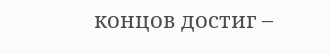концов достиг –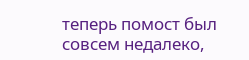теперь помост был совсем недалеко,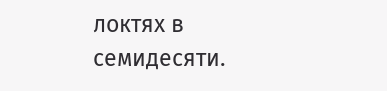локтях в семидесяти.